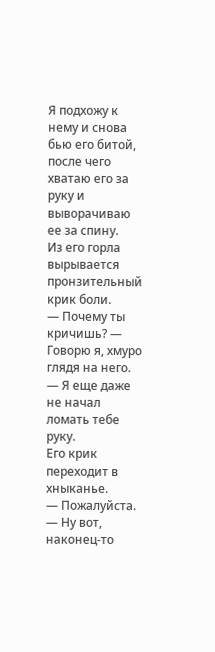Я подхожу к нему и снова бью его битой, после чего хватаю его за руку и выворачиваю ее за спину.
Из его горла вырывается пронзительный крик боли.
— Почему ты кричишь? — Говорю я, хмуро глядя на него. — Я еще даже не начал ломать тебе руку.
Его крик переходит в хныканье.
— Пожалуйста.
— Ну вот, наконец-то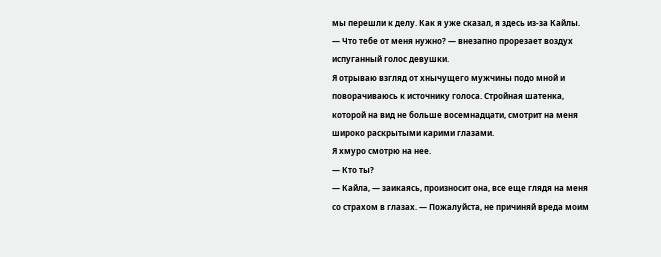мы перешли к делу. Как я уже сказал, я здесь из-за Кайлы.
— Что тебе от меня нужно? — внезапно прорезает воздух испуганный голос девушки.
Я отрываю взгляд от хнычущего мужчины подо мной и поворачиваюсь к источнику голоса. Стройная шатенка, которой на вид не больше восемнадцати, смотрит на меня широко раскрытыми карими глазами.
Я хмуро смотрю на нее.
— Кто ты?
— Кайла, — заикаясь, произносит она, все еще глядя на меня со страхом в глазах. — Пожалуйста, не причиняй вреда моим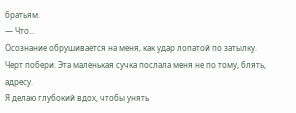братьям.
— Что...
Осознание обрушивается на меня, как удар лопатой по затылку.
Черт побери. Эта маленькая сучка послала меня не по тому, блять, адресу.
Я делаю глубокий вдох, чтобы унять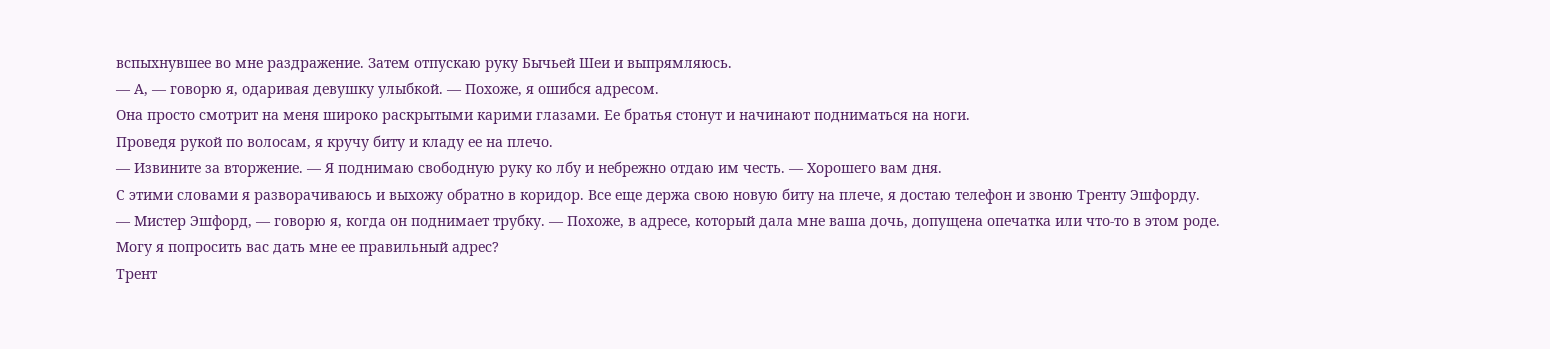вспыхнувшее во мне раздражение. Затем отпускаю руку Бычьей Шеи и выпрямляюсь.
— А, — говорю я, одаривая девушку улыбкой. — Похоже, я ошибся адресом.
Она просто смотрит на меня широко раскрытыми карими глазами. Ее братья стонут и начинают подниматься на ноги.
Проведя рукой по волосам, я кручу биту и кладу ее на плечо.
— Извините за вторжение. — Я поднимаю свободную руку ко лбу и небрежно отдаю им честь. — Хорошего вам дня.
С этими словами я разворачиваюсь и выхожу обратно в коридор. Все еще держа свою новую биту на плече, я достаю телефон и звоню Тренту Эшфорду.
— Мистер Эшфорд, — говорю я, когда он поднимает трубку. — Похоже, в адресе, который дала мне ваша дочь, допущена опечатка или что-то в этом роде. Могу я попросить вас дать мне ее правильный адрес?
Трент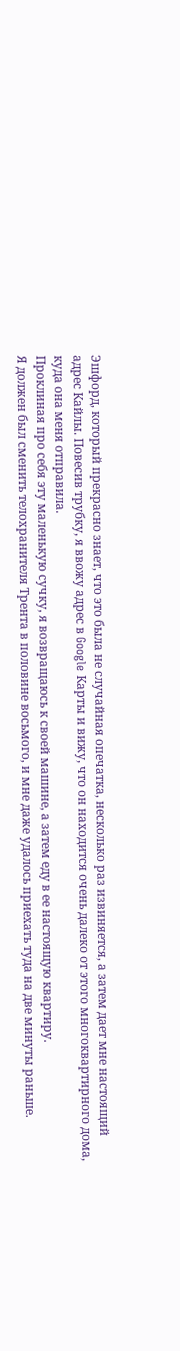Эшфорд, который прекрасно знает, что это была не случайная опечатка, несколько раз извиняется, а затем дает мне настоящий адрес Кайлы. Повесив трубку, я ввожу адрес в Google Карты и вижу, что он находится очень далеко от этого многоквартирного дома, куда она меня отправила.
Проклиная про себя эту маленькую сучку, я возвращаюсь к своей машине, а затем еду в ее настоящую квартиру.
Я должен был сменить телохранителя Трента в половине восьмого, и мне даже удалось приехать туда на две минуты раньше.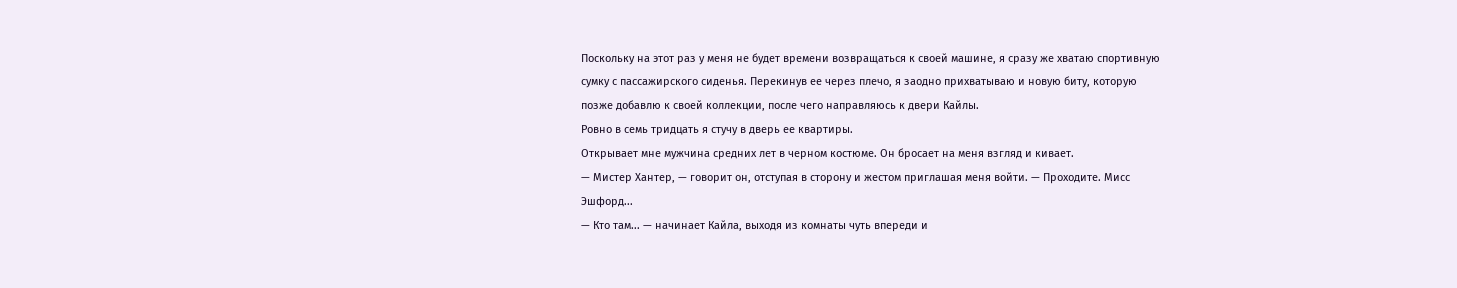Поскольку на этот раз у меня не будет времени возвращаться к своей машине, я сразу же хватаю спортивную сумку с пассажирского сиденья. Перекинув ее через плечо, я заодно прихватываю и новую биту, которую позже добавлю к своей коллекции, после чего направляюсь к двери Кайлы.
Ровно в семь тридцать я стучу в дверь ее квартиры.
Открывает мне мужчина средних лет в черном костюме. Он бросает на меня взгляд и кивает.
— Мистер Хантер, — говорит он, отступая в сторону и жестом приглашая меня войти. — Проходите. Мисс Эшфорд...
— Кто там... — начинает Кайла, выходя из комнаты чуть впереди и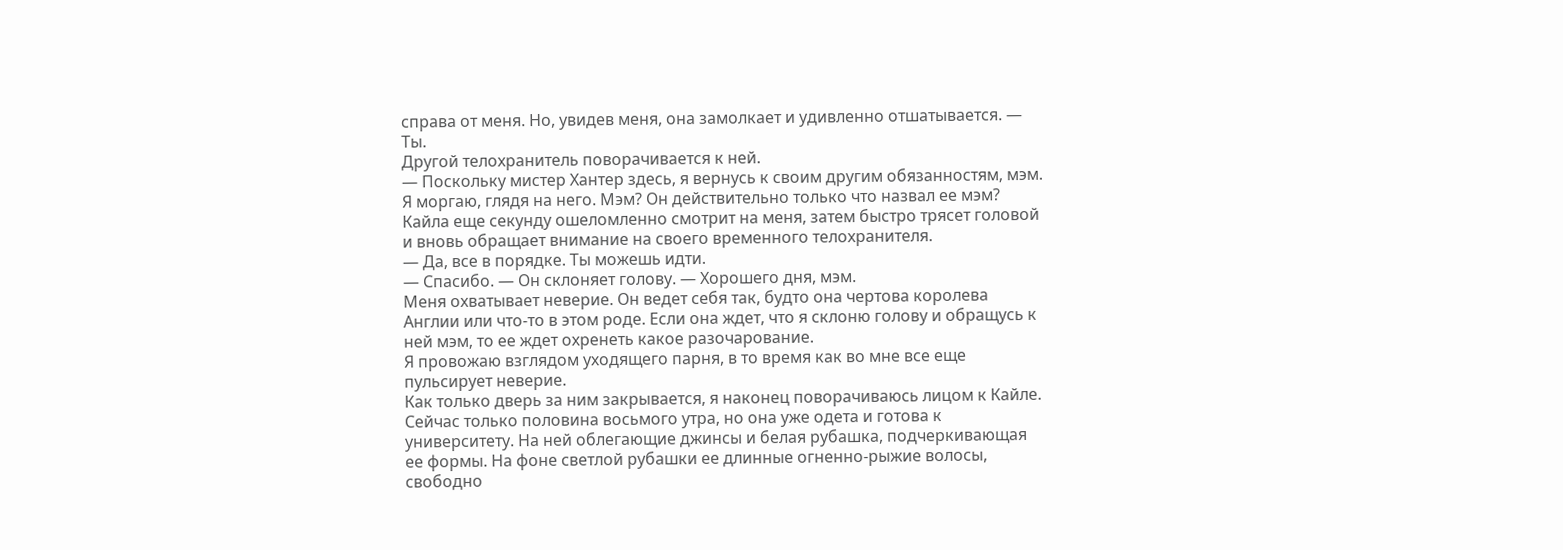справа от меня. Но, увидев меня, она замолкает и удивленно отшатывается. — Ты.
Другой телохранитель поворачивается к ней.
— Поскольку мистер Хантер здесь, я вернусь к своим другим обязанностям, мэм.
Я моргаю, глядя на него. Мэм? Он действительно только что назвал ее мэм?
Кайла еще секунду ошеломленно смотрит на меня, затем быстро трясет головой и вновь обращает внимание на своего временного телохранителя.
— Да, все в порядке. Ты можешь идти.
— Спасибо. — Он склоняет голову. — Хорошего дня, мэм.
Меня охватывает неверие. Он ведет себя так, будто она чертова королева Англии или что-то в этом роде. Если она ждет, что я склоню голову и обращусь к ней мэм, то ее ждет охренеть какое разочарование.
Я провожаю взглядом уходящего парня, в то время как во мне все еще пульсирует неверие.
Как только дверь за ним закрывается, я наконец поворачиваюсь лицом к Кайле.
Сейчас только половина восьмого утра, но она уже одета и готова к университету. На ней облегающие джинсы и белая рубашка, подчеркивающая ее формы. На фоне светлой рубашки ее длинные огненно-рыжие волосы, свободно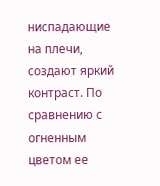ниспадающие на плечи, создают яркий контраст. По сравнению с огненным цветом ее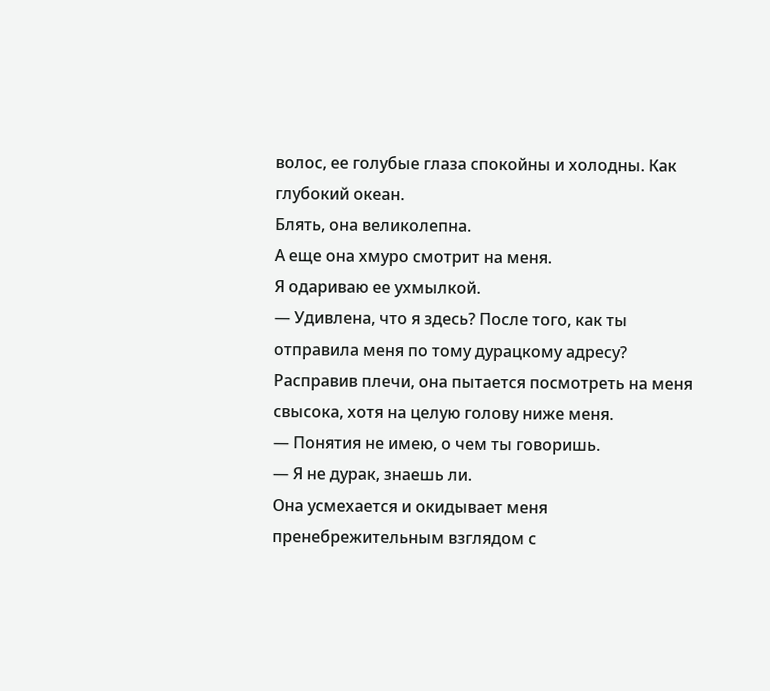волос, ее голубые глаза спокойны и холодны. Как глубокий океан.
Блять, она великолепна.
А еще она хмуро смотрит на меня.
Я одариваю ее ухмылкой.
— Удивлена, что я здесь? После того, как ты отправила меня по тому дурацкому адресу?
Расправив плечи, она пытается посмотреть на меня свысока, хотя на целую голову ниже меня.
— Понятия не имею, о чем ты говоришь.
— Я не дурак, знаешь ли.
Она усмехается и окидывает меня пренебрежительным взглядом с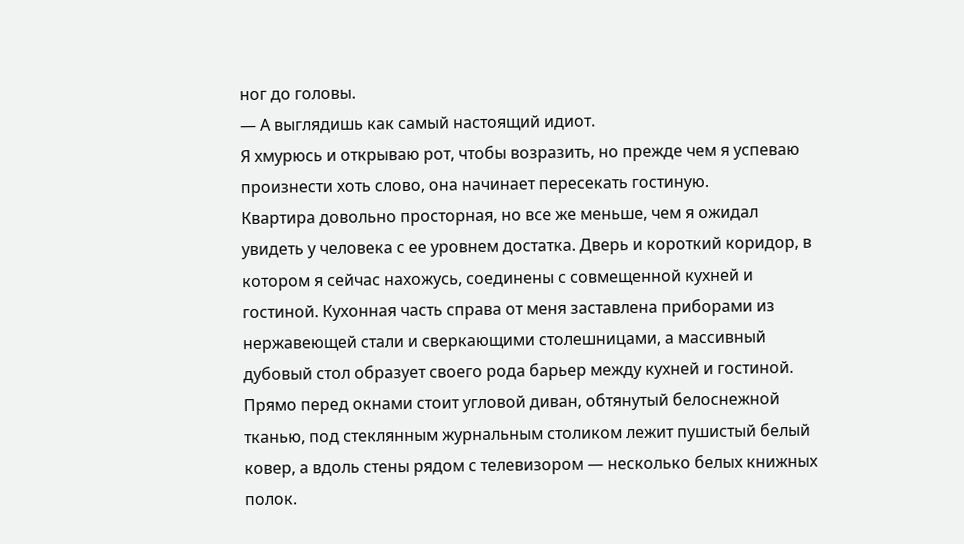ног до головы.
— А выглядишь как самый настоящий идиот.
Я хмурюсь и открываю рот, чтобы возразить, но прежде чем я успеваю произнести хоть слово, она начинает пересекать гостиную.
Квартира довольно просторная, но все же меньше, чем я ожидал увидеть у человека с ее уровнем достатка. Дверь и короткий коридор, в котором я сейчас нахожусь, соединены с совмещенной кухней и гостиной. Кухонная часть справа от меня заставлена приборами из нержавеющей стали и сверкающими столешницами, а массивный дубовый стол образует своего рода барьер между кухней и гостиной. Прямо перед окнами стоит угловой диван, обтянутый белоснежной тканью, под стеклянным журнальным столиком лежит пушистый белый ковер, а вдоль стены рядом с телевизором — несколько белых книжных полок.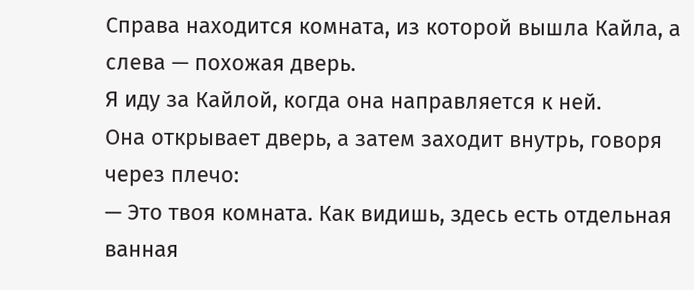Справа находится комната, из которой вышла Кайла, а слева — похожая дверь.
Я иду за Кайлой, когда она направляется к ней.
Она открывает дверь, а затем заходит внутрь, говоря через плечо:
— Это твоя комната. Как видишь, здесь есть отдельная ванная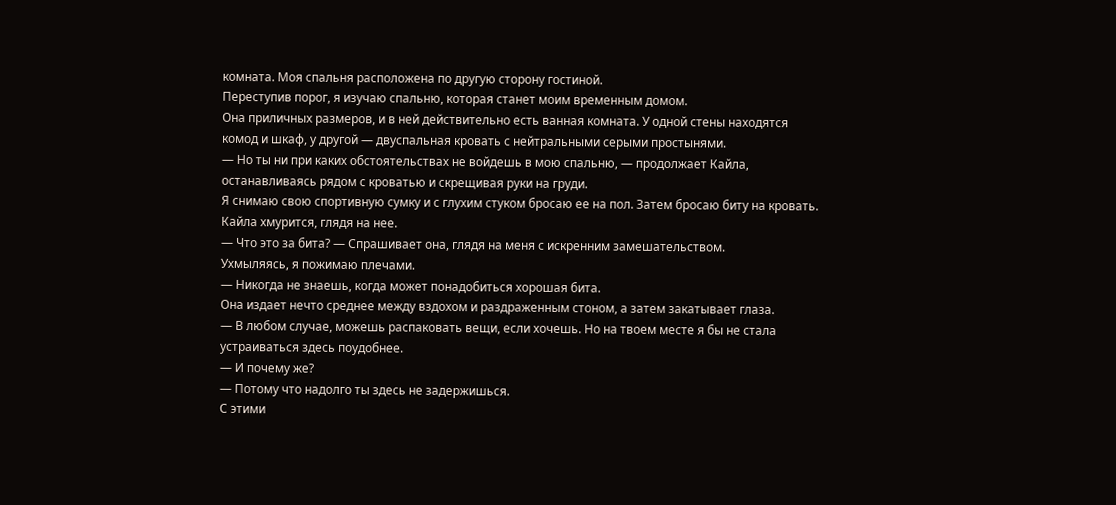комната. Моя спальня расположена по другую сторону гостиной.
Переступив порог, я изучаю спальню, которая станет моим временным домом.
Она приличных размеров, и в ней действительно есть ванная комната. У одной стены находятся комод и шкаф, у другой — двуспальная кровать с нейтральными серыми простынями.
— Но ты ни при каких обстоятельствах не войдешь в мою спальню, — продолжает Кайла, останавливаясь рядом с кроватью и скрещивая руки на груди.
Я снимаю свою спортивную сумку и с глухим стуком бросаю ее на пол. Затем бросаю биту на кровать. Кайла хмурится, глядя на нее.
— Что это за бита? — Спрашивает она, глядя на меня с искренним замешательством.
Ухмыляясь, я пожимаю плечами.
— Никогда не знаешь, когда может понадобиться хорошая бита.
Она издает нечто среднее между вздохом и раздраженным стоном, а затем закатывает глаза.
— В любом случае, можешь распаковать вещи, если хочешь. Но на твоем месте я бы не стала устраиваться здесь поудобнее.
— И почему же?
— Потому что надолго ты здесь не задержишься.
С этими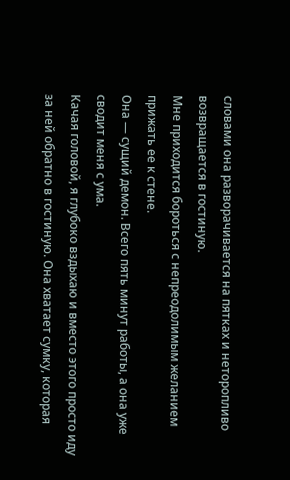словами она разворачивается на пятках и неторопливо возвращается в гостиную.
Мне приходится бороться с непреодолимым желанием прижать ее к стене.
Она — сущий демон. Всего пять минут работы, а она уже сводит меня с ума.
Качая головой, я глубоко вздыхаю и вместо этого просто иду за ней обратно в гостиную. Она хватает сумку, которая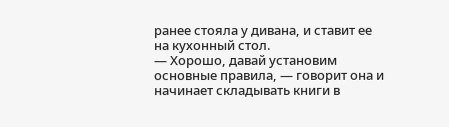ранее стояла у дивана, и ставит ее на кухонный стол.
— Хорошо, давай установим основные правила, — говорит она и начинает складывать книги в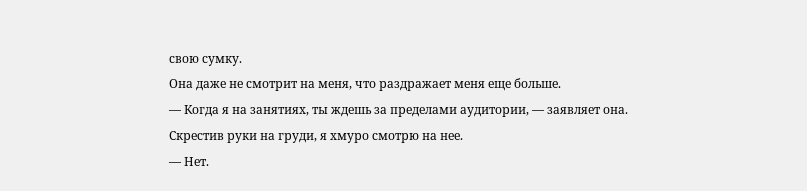свою сумку.
Она даже не смотрит на меня, что раздражает меня еще больше.
— Когда я на занятиях, ты ждешь за пределами аудитории, — заявляет она.
Скрестив руки на груди, я хмуро смотрю на нее.
— Нет.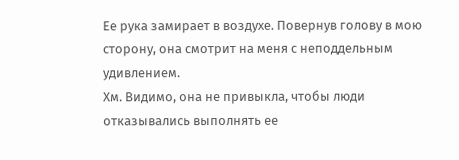Ее рука замирает в воздухе. Повернув голову в мою сторону, она смотрит на меня с неподдельным удивлением.
Хм. Видимо, она не привыкла, чтобы люди отказывались выполнять ее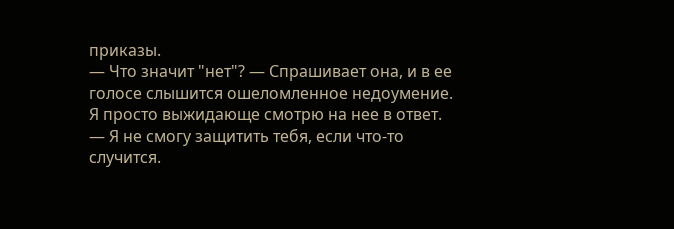приказы.
— Что значит "нет"? — Спрашивает она, и в ее голосе слышится ошеломленное недоумение.
Я просто выжидающе смотрю на нее в ответ.
— Я не смогу защитить тебя, если что-то случится.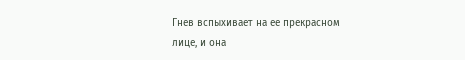Гнев вспыхивает на ее прекрасном лице, и она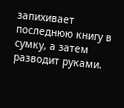запихивает последнюю книгу в сумку, а затем разводит руками.